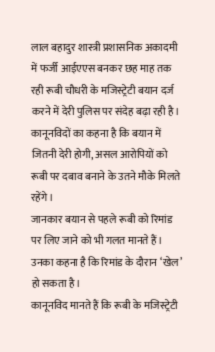लाल बहादुर शास्त्री प्रशासनिक अकादमी में फर्जी आईएएस बनकर छह माह तक रही रूबी चौधरी के मजिस्ट्रेटी बयान दर्ज करने में देरी पुलिस पर संदेह बढ़ा रही है। कानूनविदों का कहना है कि बयान में जितनी देरी होगी, असल आरोपियों को रूबी पर दबाव बनाने के उतने मौके मिलते रहेंगे।
जानकार बयान से पहले रूबी को रिमांड पर लिए जाने को भी गलत मानते हैं। उनका कहना है कि रिमांड के दौरान ‘खेल’ हो सकता है।
कानूनविद मानते हैं कि रूबी के मजिस्ट्रेटी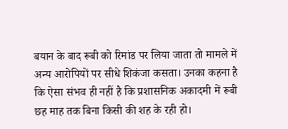बयान के बाद रूबी को रिमांड पर लिया जाता तो मामले में अन्य आरोपियों पर सीधे शिकंजा कसता। उनका कहना है कि ऐसा संभव ही नहीं है कि प्रशासनिक अकादमी में रूबी छह माह तक बिना किसी की शह के रही हो।